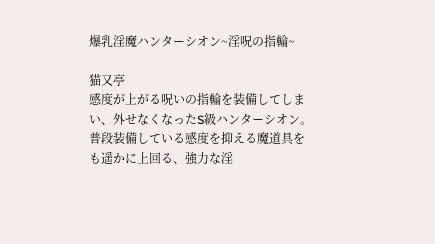爆乳淫魔ハンターシオン~淫呪の指輪~

猫又亭
感度が上がる呪いの指輪を装備してしまい、外せなくなったS級ハンターシオン。
普段装備している感度を抑える魔道具をも遥かに上回る、強力な淫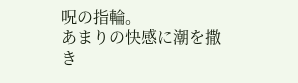呪の指輪。
あまりの快感に潮を撒き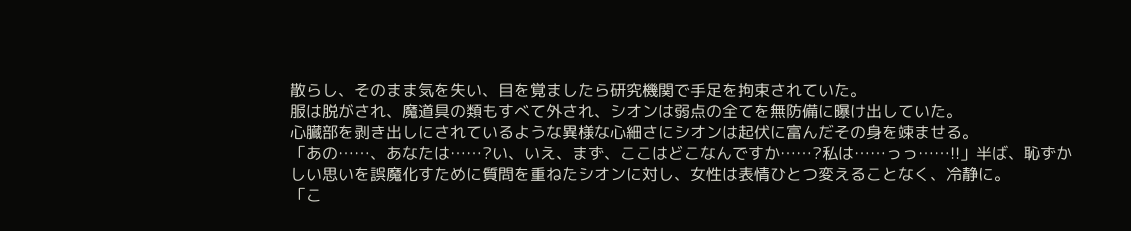散らし、そのまま気を失い、目を覚ましたら研究機関で手足を拘束されていた。
服は脱がされ、魔道具の類もすべて外され、シオンは弱点の全てを無防備に曝け出していた。
心臓部を剥き出しにされているような異様な心細さにシオンは起伏に富んだその身を竦ませる。
「あの……、あなたは……?い、いえ、まず、ここはどこなんですか……?私は……っっ……!!」半ば、恥ずかしい思いを誤魔化すために質問を重ねたシオンに対し、女性は表情ひとつ変えることなく、冷静に。
「こ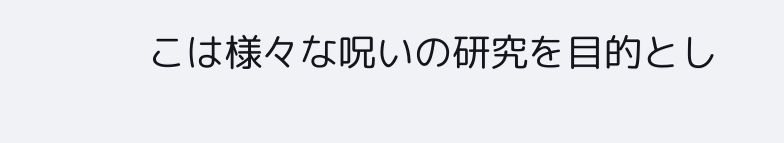こは様々な呪いの研究を目的とし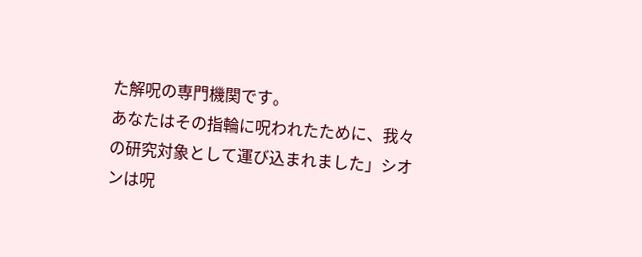た解呪の専門機関です。
あなたはその指輪に呪われたために、我々の研究対象として運び込まれました」シオンは呪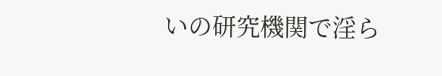いの研究機関で淫ら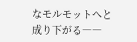なモルモットへと成り下がる――